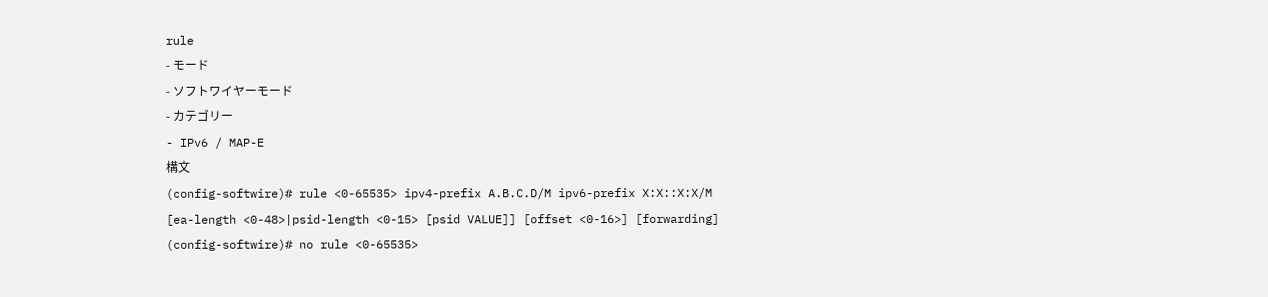rule
- モード
- ソフトワイヤーモード
- カテゴリー
- IPv6 / MAP-E
構文
(config-softwire)# rule <0-65535> ipv4-prefix A.B.C.D/M ipv6-prefix X:X::X:X/M [ea-length <0-48>|psid-length <0-15> [psid VALUE]] [offset <0-16>] [forwarding]
(config-softwire)# no rule <0-65535>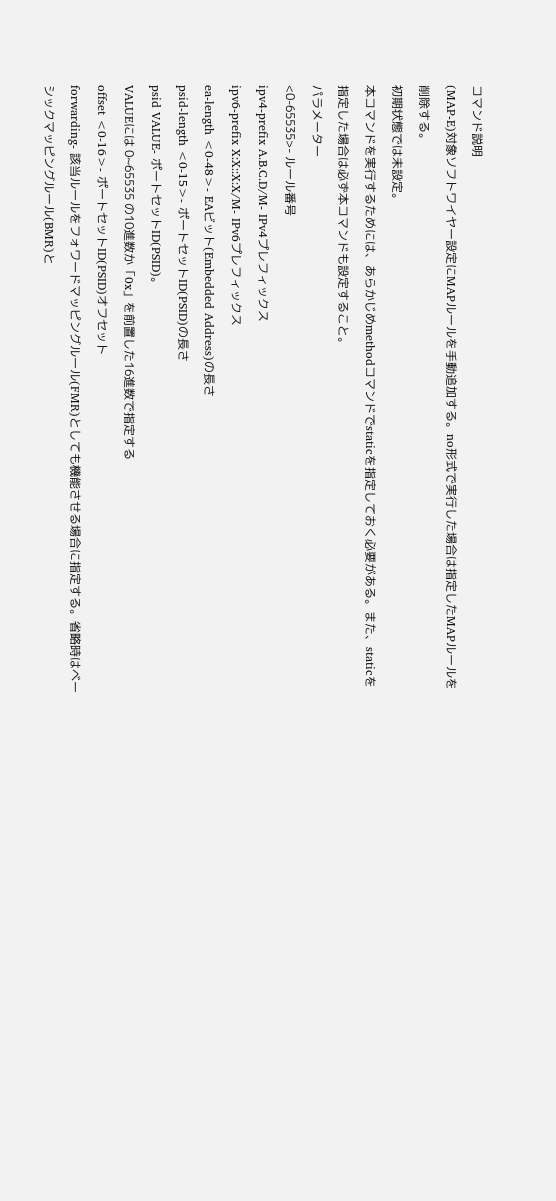コマンド説明
(MAP-E)対象ソフトワイヤー設定にMAPルールを手動追加する。no形式で実行した場合は指定したMAPルールを削除する。
初期状態では未設定。
本コマンドを実行するためには、あらかじめmethodコマンドでstaticを指定しておく必要がある。また、staticを指定した場合は必ず本コマンドも設定すること。
パラメーター
<0-65535>- ルール番号
ipv4-prefix A.B.C.D/M- IPv4プレフィックス
ipv6-prefix X:X::X:X/M- IPv6プレフィックス
ea-length <0-48>- EAビット(Embedded Address)の長さ
psid-length <0-15>- ポートセットID(PSID)の長さ
psid VALUE- ポートセットID(PSID)。
VALUEには 0~65535 の10進数か「0x」を前置した16進数で指定する
offset <0-16>- ポートセットID(PSID)オフセット
forwarding- 該当ルールをフォワードマッピングルール(FMR)としても機能させる場合に指定する。省略時はベーシックマッピングルール(BMR)と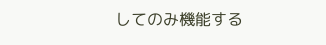してのみ機能する